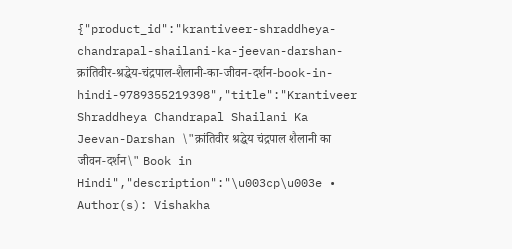{"product_id":"krantiveer-shraddheya-chandrapal-shailani-ka-jeevan-darshan-क्रांतिवीर-श्रद्धेय-चंद्रपाल-शैलानी-का-जीवन-दर्शन-book-in-hindi-9789355219398","title":"Krantiveer Shraddheya Chandrapal Shailani Ka Jeevan-Darshan \"क्रांतिवीर श्रद्धेय चंद्रपाल शैलानी का जीवन-दर्शन\" Book in Hindi","description":"\u003cp\u003e • Author(s): Vishakha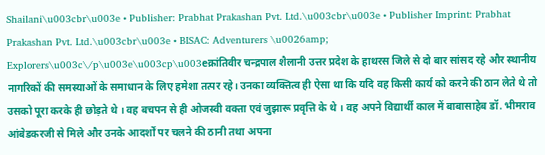Shailani\u003cbr\u003e • Publisher: Prabhat Prakashan Pvt. Ltd.\u003cbr\u003e • Publisher Imprint: Prabhat Prakashan Pvt. Ltd.\u003cbr\u003e • BISAC: Adventurers \u0026amp; Explorers\u003c\/p\u003e\u003cp\u003eक्रांतिवीर चन्द्रपाल शैलानी उत्तर प्रदेश के हाथरस जिले से दो बार सांसद रहे और स्थानीय नागरिकों की समस्याओं के समाधान के लिए हमेशा तत्पर रहे। उनका व्यक्तित्व ही ऐसा था कि यदि वह किसी कार्य को करने की ठान लेते थे तो उसको पूरा करके ही छोड़ते थे । वह बचपन से ही ओजस्वी वक्ता एवं जुझारू प्रवृत्ति के थे । वह अपने विद्यार्थी काल में बाबासाहेब डॉ. भीमराव आंबेडकरजी से मिले और उनके आदर्शों पर चलने की ठानी तथा अपना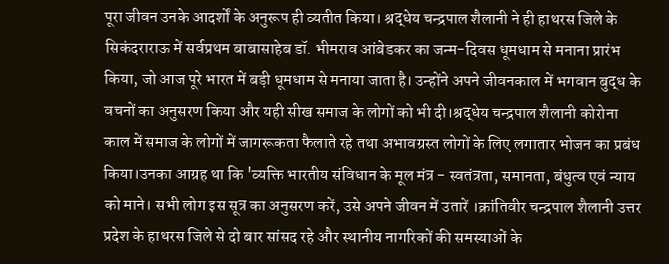पूरा जीवन उनके आदर्शों के अनुरूप ही व्यतीत किया। श्रद्धेय चन्द्रपाल शैलानी ने ही हाथरस जिले के सिकंदराराऊ में सर्वप्रथम बाबासाहेब डॉ. भीमराव आंबेडकर का जन्म-दिवस धूमधाम से मनाना प्रारंभ किया, जो आज पूरे भारत में बड़ी धूमधाम से मनाया जाता है। उन्होंने अपने जीवनकाल में भगवान बुद्ध के वचनों का अनुसरण किया और यही सीख समाज के लोगों को भी दी।श्रद्धेय चन्द्रपाल शैलानी कोरोना काल में समाज के लोगों में जागरूकता फैलाते रहे तथा अभावग्रस्त लोगों के लिए लगातार भोजन का प्रबंध किया।उनका आग्रह था कि 'व्यक्ति भारतीय संविधान के मूल मंत्र - स्वतंत्रता, समानता, बंधुत्व एवं न्याय को माने। सभी लोग इस सूत्र का अनुसरण करें, उसे अपने जीवन में उतारें ।क्रांतिवीर चन्द्रपाल शैलानी उत्तर प्रदेश के हाथरस जिले से दो बार सांसद रहे और स्थानीय नागरिकों की समस्याओं के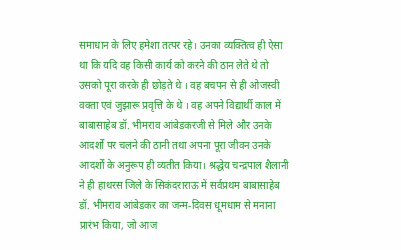समाधान के लिए हमेशा तत्पर रहे। उनका व्यक्तित्व ही ऐसा था कि यदि वह किसी कार्य को करने की ठान लेते थे तो उसको पूरा करके ही छोड़ते थे । वह बचपन से ही ओजस्वी वक्ता एवं जुझारू प्रवृत्ति के थे । वह अपने विद्यार्थी काल में बाबासाहेब डॉ. भीमराव आंबेडकरजी से मिले और उनके आदर्शों पर चलने की ठानी तथा अपना पूरा जीवन उनके आदर्शों के अनुरूप ही व्यतीत किया। श्रद्धेय चन्द्रपाल शैलानी ने ही हाथरस जिले के सिकंदराराऊ में सर्वप्रथम बाबासाहेब डॉ. भीमराव आंबेडकर का जन्म-दिवस धूमधाम से मनाना प्रारंभ किया, जो आज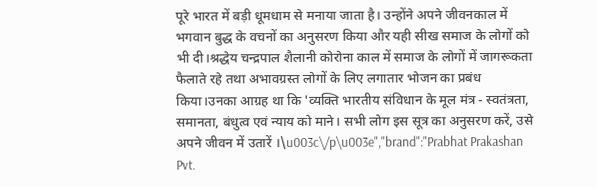पूरे भारत में बड़ी धूमधाम से मनाया जाता है। उन्होंने अपने जीवनकाल में भगवान बुद्ध के वचनों का अनुसरण किया और यही सीख समाज के लोगों को भी दी।श्रद्धेय चन्द्रपाल शैलानी कोरोना काल में समाज के लोगों में जागरूकता फैलाते रहे तथा अभावग्रस्त लोगों के लिए लगातार भोजन का प्रबंध किया।उनका आग्रह था कि 'व्यक्ति भारतीय संविधान के मूल मंत्र - स्वतंत्रता, समानता, बंधुत्व एवं न्याय को माने। सभी लोग इस सूत्र का अनुसरण करें, उसे अपने जीवन में उतारें ।\u003c\/p\u003e","brand":"Prabhat Prakashan Pvt.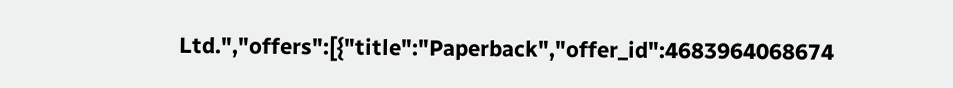Ltd.","offers":[{"title":"Paperback","offer_id":4683964068674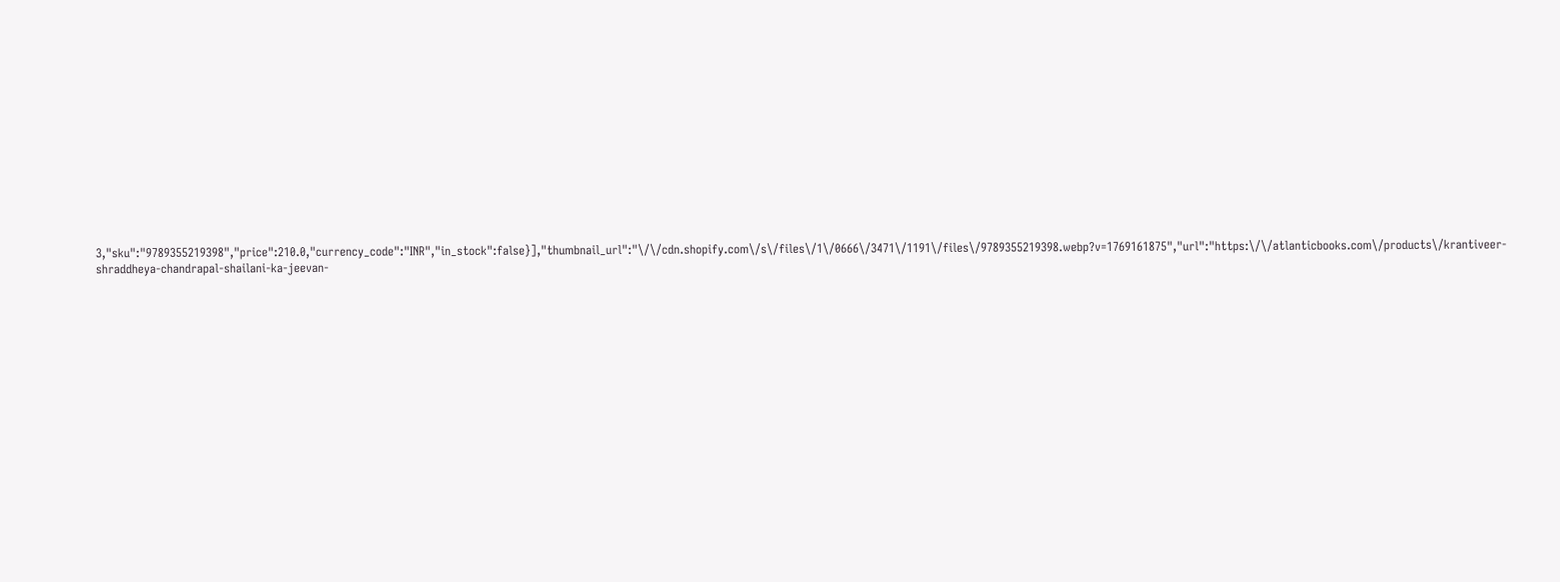3,"sku":"9789355219398","price":210.0,"currency_code":"INR","in_stock":false}],"thumbnail_url":"\/\/cdn.shopify.com\/s\/files\/1\/0666\/3471\/1191\/files\/9789355219398.webp?v=1769161875","url":"https:\/\/atlanticbooks.com\/products\/krantiveer-shraddheya-chandrapal-shailani-ka-jeevan-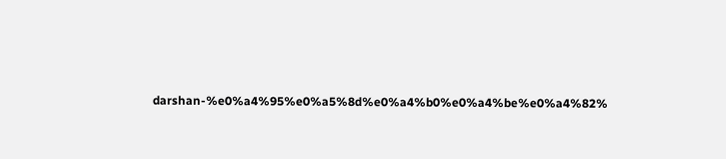darshan-%e0%a4%95%e0%a5%8d%e0%a4%b0%e0%a4%be%e0%a4%82%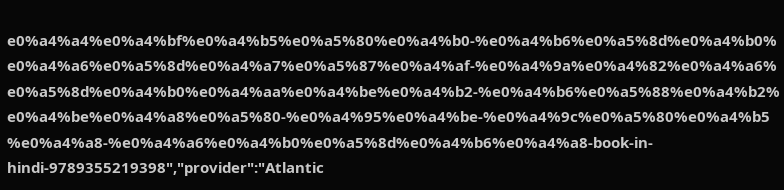e0%a4%a4%e0%a4%bf%e0%a4%b5%e0%a5%80%e0%a4%b0-%e0%a4%b6%e0%a5%8d%e0%a4%b0%e0%a4%a6%e0%a5%8d%e0%a4%a7%e0%a5%87%e0%a4%af-%e0%a4%9a%e0%a4%82%e0%a4%a6%e0%a5%8d%e0%a4%b0%e0%a4%aa%e0%a4%be%e0%a4%b2-%e0%a4%b6%e0%a5%88%e0%a4%b2%e0%a4%be%e0%a4%a8%e0%a5%80-%e0%a4%95%e0%a4%be-%e0%a4%9c%e0%a5%80%e0%a4%b5%e0%a4%a8-%e0%a4%a6%e0%a4%b0%e0%a5%8d%e0%a4%b6%e0%a4%a8-book-in-hindi-9789355219398","provider":"Atlantic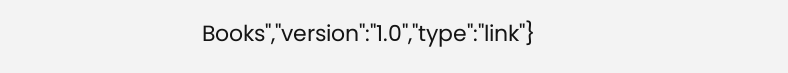Books","version":"1.0","type":"link"}